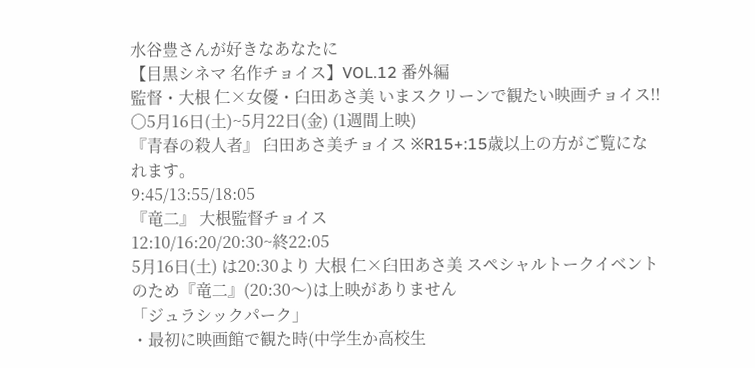水谷豊さんが好きなあなたに
【目黒シネマ 名作チョイス】VOL.12 番外編
監督・大根 仁×女優・臼田あさ美 いまスクリーンで観たい映画チョイス!!
○5月16日(土)~5月22日(金) (1週間上映)
『青春の殺人者』 臼田あさ美チョイス ※R15+:15歳以上の方がご覧になれます。
9:45/13:55/18:05
『竜二』 大根監督チョイス
12:10/16:20/20:30~終22:05
5月16日(土) は20:30より 大根 仁×臼田あさ美 スペシャルトークイベントのため『竜二』(20:30〜)は上映がありません
「ジュラシックパーク」
・最初に映画館で観た時(中学生か高校生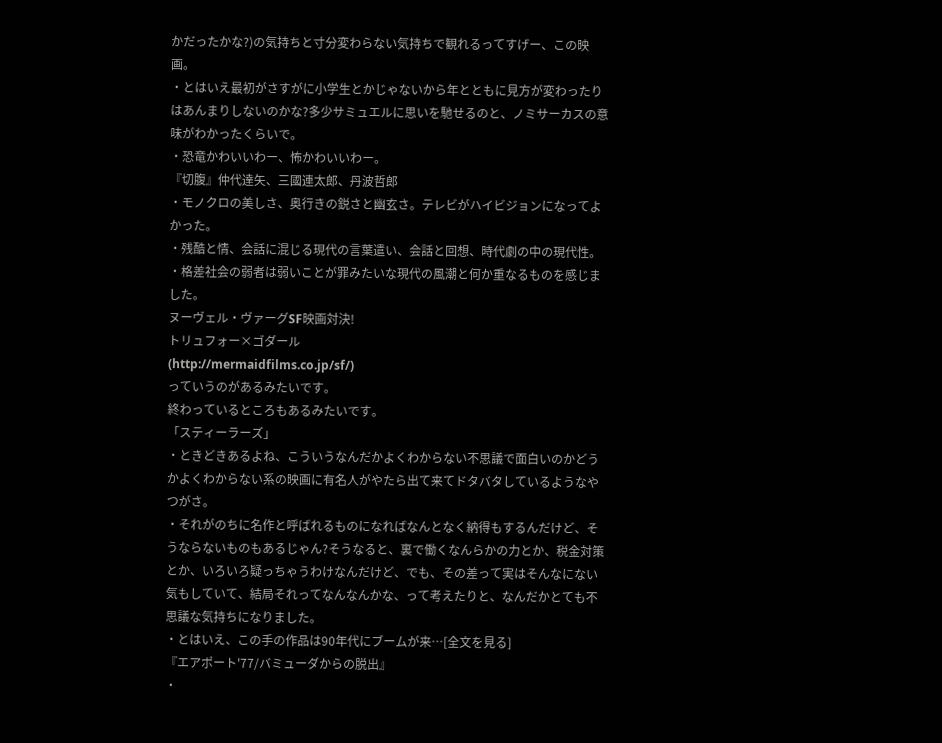かだったかな?)の気持ちと寸分変わらない気持ちで観れるってすげー、この映画。
・とはいえ最初がさすがに小学生とかじゃないから年とともに見方が変わったりはあんまりしないのかな?多少サミュエルに思いを馳せるのと、ノミサーカスの意味がわかったくらいで。
・恐竜かわいいわー、怖かわいいわー。
『切腹』仲代達矢、三國連太郎、丹波哲郎
・モノクロの美しさ、奥行きの鋭さと幽玄さ。テレビがハイビジョンになってよかった。
・残酷と情、会話に混じる現代の言葉遣い、会話と回想、時代劇の中の現代性。
・格差社会の弱者は弱いことが罪みたいな現代の風潮と何か重なるものを感じました。
ヌーヴェル・ヴァーグSF映画対決!
トリュフォー×ゴダール
(http://mermaidfilms.co.jp/sf/)
っていうのがあるみたいです。
終わっているところもあるみたいです。
「スティーラーズ」
・ときどきあるよね、こういうなんだかよくわからない不思議で面白いのかどうかよくわからない系の映画に有名人がやたら出て来てドタバタしているようなやつがさ。
・それがのちに名作と呼ばれるものになればなんとなく納得もするんだけど、そうならないものもあるじゃん?そうなると、裏で働くなんらかの力とか、税金対策とか、いろいろ疑っちゃうわけなんだけど、でも、その差って実はそんなにない気もしていて、結局それってなんなんかな、って考えたりと、なんだかとても不思議な気持ちになりました。
・とはいえ、この手の作品は90年代にブームが来…[全文を見る]
『エアポート'77/バミューダからの脱出』
・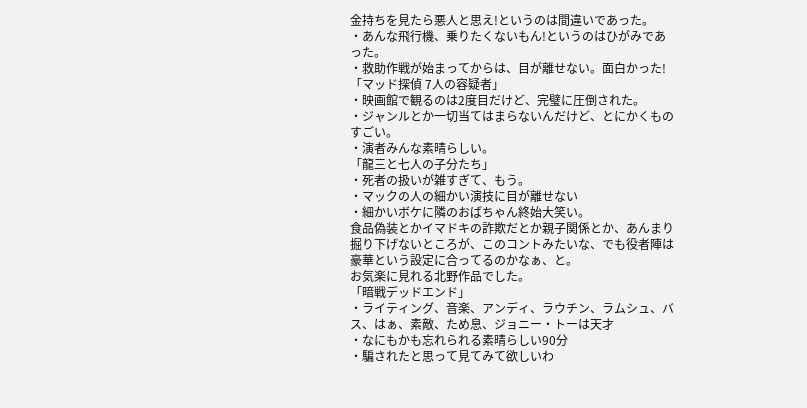金持ちを見たら悪人と思え!というのは間違いであった。
・あんな飛行機、乗りたくないもん!というのはひがみであった。
・救助作戦が始まってからは、目が離せない。面白かった!
「マッド探偵 7人の容疑者」
・映画館で観るのは2度目だけど、完璧に圧倒された。
・ジャンルとか一切当てはまらないんだけど、とにかくものすごい。
・演者みんな素晴らしい。
「龍三と七人の子分たち」
・死者の扱いが雑すぎて、もう。
・マックの人の細かい演技に目が離せない
・細かいボケに隣のおばちゃん終始大笑い。
食品偽装とかイマドキの詐欺だとか親子関係とか、あんまり掘り下げないところが、このコントみたいな、でも役者陣は豪華という設定に合ってるのかなぁ、と。
お気楽に見れる北野作品でした。
「暗戦デッドエンド」
・ライティング、音楽、アンディ、ラウチン、ラムシュ、バス、はぁ、素敵、ため息、ジョニー・トーは天才
・なにもかも忘れられる素晴らしい90分
・騙されたと思って見てみて欲しいわ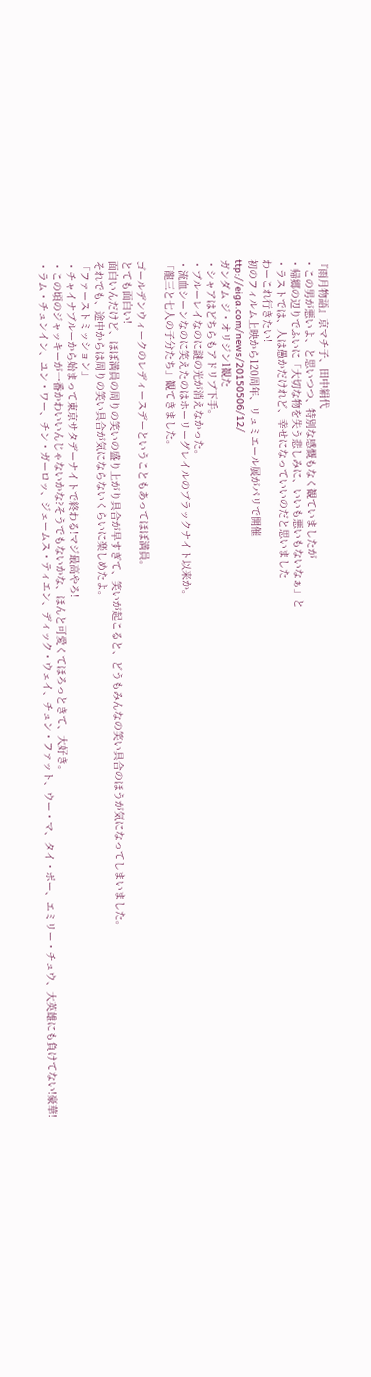『雨月物語』京マチ子、田中絹代
・この男が悪いよ、と思いつつ、特別な感慨もなく観ていましたが
・帰郷の辺りでふいに「大切な物を失う悲しみに、いいも悪いもないなぁ」と
・ラストでは、人は愚かだけれど、幸せになっていいのだと思いました
わーこれ行きたい!
初のフィルム上映から120周年、リュミエール展がパリで開催
ttp://eiga.com/news/20150506/12/
ガンダム ジ・オリジン1観た
・シャアはどちらもアドリブ下手。
・ブルーレイなのに謎の光が消えなかった。
・流血シーンなのに笑えたのはホーリーグレイルのブラックナイト以来か。
「龍三と七人の子分たち」観てきました。

ゴールデンウィークのレディースデーということもあってほぼ満員。
とても面白い!
面白いんだけど、ほぼ満員の周りの笑いの盛り上がり具合が早すぎて、笑いが起こると、どうもみんなの笑い具合のほうが気になってしまいました。
それでも、途中からは周りの笑い具合が気にならないくらいに楽しめたよ。
「ファーストミッション」
・チャイナブルーから始まって東京サタデーナイトで終わる!マジ最高やろ!
・この頃のジャッキーが一番かわいいんじゃないかな?そうでもないかな、ほんと可愛くてほろっときて、大好き。
・ラム・チュンイン、ユン・ワー、チン・ガーロッ、ジェームス・ティエン、ディック・ウェイ、チュン・ファット、ウー・マ、タイ・ポー、エミリー・チュウ、大英雄にも負けてない!豪華!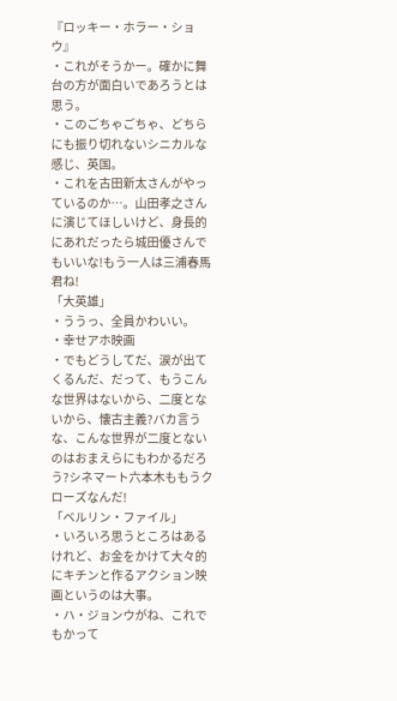『ロッキー・ホラー・ショウ』
・これがそうかー。確かに舞台の方が面白いであろうとは思う。
・このごちゃごちゃ、どちらにも振り切れないシニカルな感じ、英国。
・これを古田新太さんがやっているのか…。山田孝之さんに演じてほしいけど、身長的にあれだったら城田優さんでもいいな!もう一人は三浦春馬君ね!
「大英雄」
・ううっ、全員かわいい。
・幸せアホ映画
・でもどうしてだ、涙が出てくるんだ、だって、もうこんな世界はないから、二度とないから、懐古主義?バカ言うな、こんな世界が二度とないのはおまえらにもわかるだろう?シネマート六本木ももうクローズなんだ!
「ベルリン・ファイル」
・いろいろ思うところはあるけれど、お金をかけて大々的にキチンと作るアクション映画というのは大事。
・ハ・ジョンウがね、これでもかって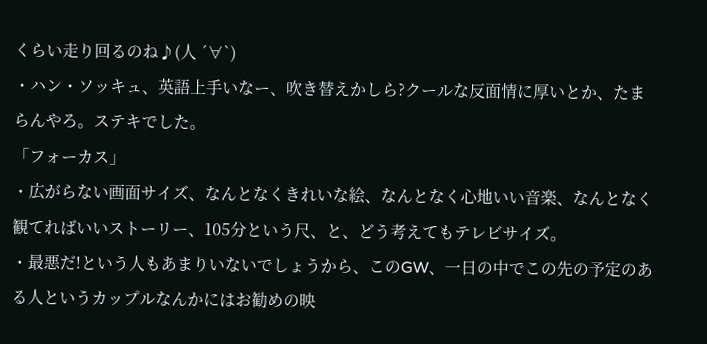くらい走り回るのね♪(人 ´∀`)
・ハン・ソッキュ、英語上手いなー、吹き替えかしら?クールな反面情に厚いとか、たまらんやろ。ステキでした。
「フォーカス」
・広がらない画面サイズ、なんとなくきれいな絵、なんとなく心地いい音楽、なんとなく観てればいいストーリー、105分という尺、と、どう考えてもテレビサイズ。
・最悪だ!という人もあまりいないでしょうから、このGW、一日の中でこの先の予定のある人というカップルなんかにはお勧めの映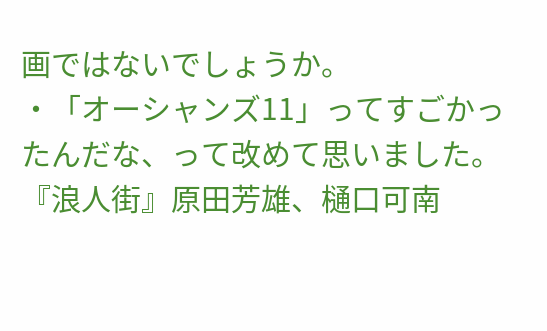画ではないでしょうか。
・「オーシャンズ11」ってすごかったんだな、って改めて思いました。
『浪人街』原田芳雄、樋口可南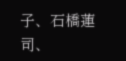子、石橋蓮司、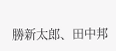勝新太郎、田中邦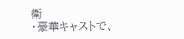衛
・豪華キャストで、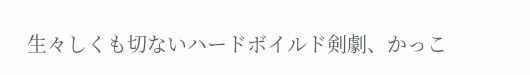生々しくも切ないハードボイルド剣劇、かっこ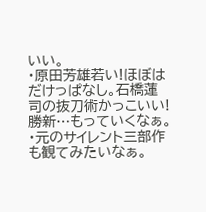いい。
・原田芳雄若い!ほぼはだけっぱなし。石橋蓮司の抜刀術かっこいい!勝新…もっていくなぁ。
・元のサイレント三部作も観てみたいなぁ。